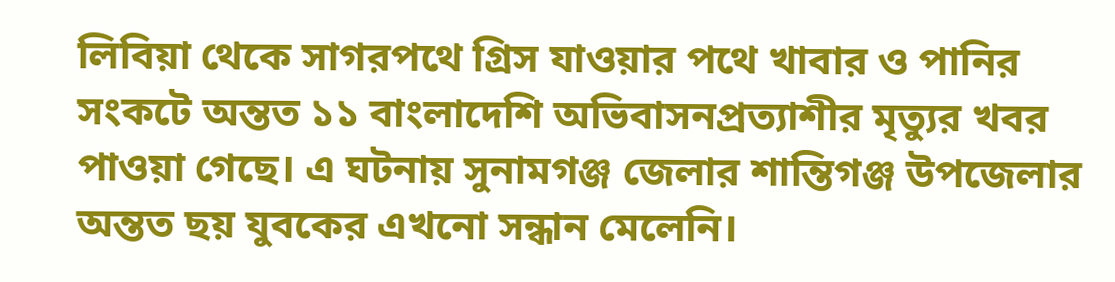লিবিয়া থেকে সাগরপথে গ্রিস যাওয়ার পথে খাবার ও পানির সংকটে অন্তত ১১ বাংলাদেশি অভিবাসনপ্রত্যাশীর মৃত্যুর খবর পাওয়া গেছে। এ ঘটনায় সুনামগঞ্জ জেলার শান্তিগঞ্জ উপজেলার অন্তত ছয় যুবকের এখনো সন্ধান মেলেনি।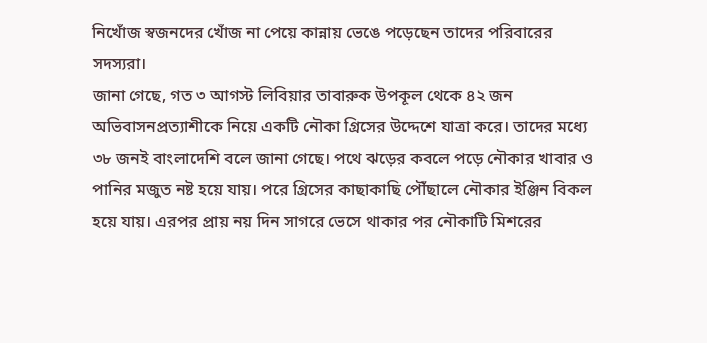নিখোঁজ স্বজনদের খোঁজ না পেয়ে কান্নায় ভেঙে পড়েছেন তাদের পরিবারের সদস্যরা।
জানা গেছে, গত ৩ আগস্ট লিবিয়ার তাবারুক উপকূল থেকে ৪২ জন অভিবাসনপ্রত্যাশীকে নিয়ে একটি নৌকা গ্রিসের উদ্দেশে যাত্রা করে। তাদের মধ্যে ৩৮ জনই বাংলাদেশি বলে জানা গেছে। পথে ঝড়ের কবলে পড়ে নৌকার খাবার ও পানির মজুত নষ্ট হয়ে যায়। পরে গ্রিসের কাছাকাছি পৌঁছালে নৌকার ইঞ্জিন বিকল হয়ে যায়। এরপর প্রায় নয় দিন সাগরে ভেসে থাকার পর নৌকাটি মিশরের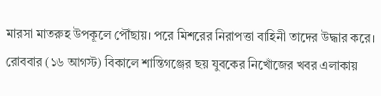মারসা মাতরুহ উপকূলে পৌঁছায়। পরে মিশরের নিরাপত্তা বাহিনী তাদের উদ্ধার করে।
রোববার (১৬ আগস্ট) বিকালে শান্তিগঞ্জের ছয় যুবকের নিখোঁজের খবর এলাকায়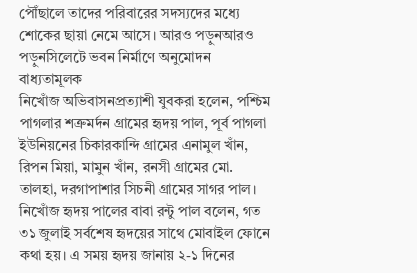পৌঁছালে তাদের পরিবারের সদস্যদের মধ্যে শোকের ছায়া নেমে আসে। আরও পড়ুনআরও পড়ুনসিলেটে ভবন নির্মাণে অনুমোদন বাধ্যতামূলক
নিখোঁজ অভিবাসনপ্রত্যাশী যুবকরা হলেন, পশ্চিম পাগলার শত্রুমর্দন গ্রামের হৃদয় পাল, পূর্ব পাগলা ইউনিয়নের চিকারকান্দি গ্রামের এনামুল খাঁন, রিপন মিয়া, মামুন খাঁন, রনসী গ্রামের মো. তালহা, দরগাপাশার সিচনী গ্রামের সাগর পাল।
নিখোঁজ হৃদয় পালের বাবা রন্টু পাল বলেন, গত ৩১ জুলাই সর্বশেষ হৃদয়ের সাথে মোবাইল ফোনে কথা হয়। এ সময় হৃদয় জানায় ২-১ দিনের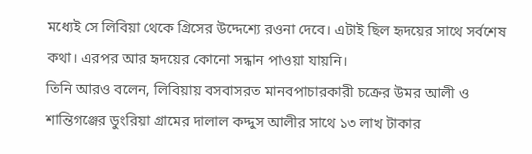মধ্যেই সে লিবিয়া থেকে গ্রিসের উদ্দেশ্যে রওনা দেবে। এটাই ছিল হৃদয়ের সাথে সর্বশেষ কথা। এরপর আর হৃদয়ের কোনো সন্ধান পাওয়া যায়নি।
তিনি আরও বলেন, লিবিয়ায় বসবাসরত মানবপাচারকারী চক্রের উমর আলী ও শান্তিগঞ্জের ডুংরিয়া গ্রামের দালাল কদ্দুস আলীর সাথে ১৩ লাখ টাকার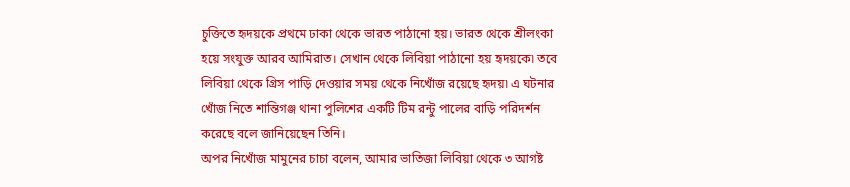চুক্তিতে হৃদয়কে প্রথমে ঢাকা থেকে ভারত পাঠানো হয়। ভারত থেকে শ্রীলংকা হয়ে সংযুক্ত আরব আমিরাত। সেখান থেকে লিবিয়া পাঠানো হয় হৃদয়কে৷ তবে লিবিয়া থেকে গ্রিস পাড়ি দেওয়ার সময় থেকে নিখোঁজ রয়েছে হৃদয়৷ এ ঘটনার খোঁজ নিতে শান্তিগঞ্জ থানা পুলিশের একটি টিম রন্টু পালের বাড়ি পরিদর্শন করেছে বলে জানিয়েছেন তিনি।
অপর নিখোঁজ মামুনের চাচা বলেন, আমার ভাতিজা লিবিয়া থেকে ৩ আগষ্ট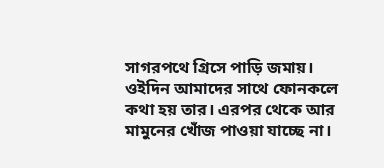সাগরপথে গ্রিসে পাড়ি জমায়। ওইদিন আমাদের সাথে ফোনকলে কথা হয় তার। এরপর থেকে আর মামুনের খোঁজ পাওয়া যাচ্ছে না।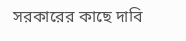সরকারের কাছে দাবি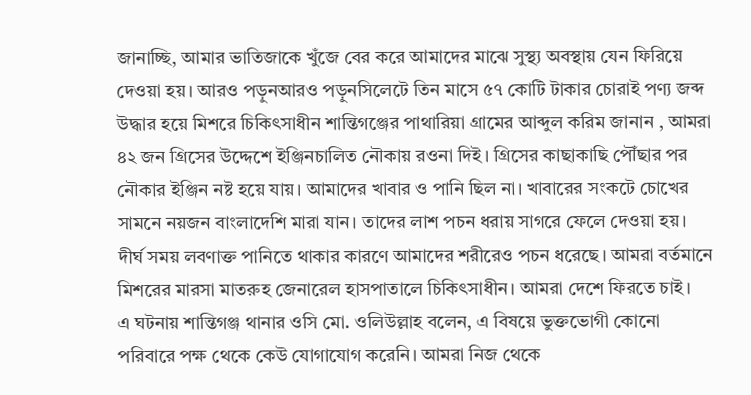জানাচ্ছি, আমার ভাতিজাকে খুঁজে বের করে আমাদের মাঝে সুস্থ্য অবস্থায় যেন ফিরিয়ে দেওয়া হয়। আরও পড়ুনআরও পড়ুনসিলেটে তিন মাসে ৫৭ কোটি টাকার চোরাই পণ্য জব্দ
উদ্ধার হয়ে মিশরে চিকিৎসাধীন শান্তিগঞ্জের পাথারিয়া গ্রামের আব্দুল করিম জানান , আমরা ৪২ জন গ্রিসের উদ্দেশে ইঞ্জিনচালিত নৌকায় রওনা দিই। গ্রিসের কাছাকাছি পৌঁছার পর নৌকার ইঞ্জিন নষ্ট হয়ে যায়। আমাদের খাবার ও পানি ছিল না। খাবারের সংকটে চোখের সামনে নয়জন বাংলাদেশি মারা যান। তাদের লাশ পচন ধরায় সাগরে ফেলে দেওয়া হয়। দীর্ঘ সময় লবণাক্ত পানিতে থাকার কারণে আমাদের শরীরেও পচন ধরেছে। আমরা বর্তমানে মিশরের মারসা মাতরুহ জেনারেল হাসপাতালে চিকিৎসাধীন। আমরা দেশে ফিরতে চাই।
এ ঘটনায় শান্তিগঞ্জ থানার ওসি মো. ওলিউল্লাহ বলেন, এ বিষয়ে ভুক্তভোগী কোনো পরিবারে পক্ষ থেকে কেউ যোগাযোগ করেনি। আমরা নিজ থেকে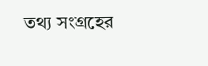তথ্য সংগ্রহের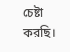চেষ্টা করছি।